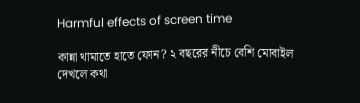Harmful effects of screen time

কান্না থামাতে হাতে ফোন? ২ বছরের নীচে বেশি মোবাইল দেখলে কথা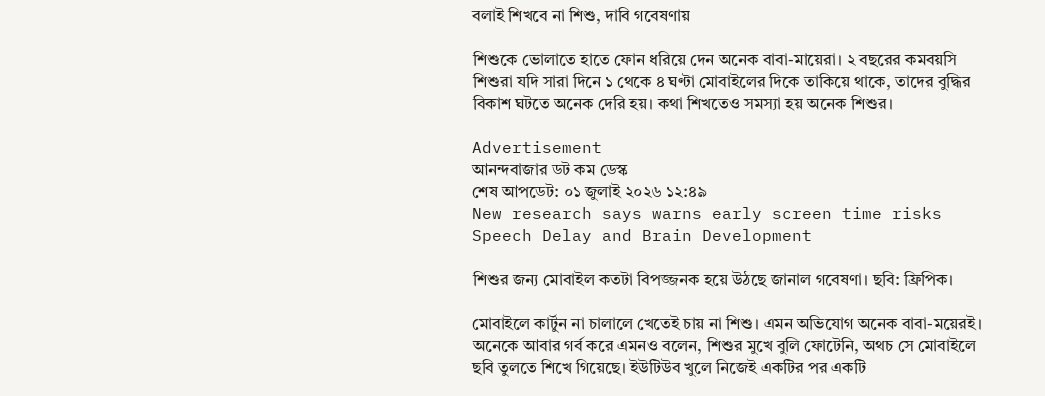বলাই শিখবে না শিশু, দাবি গবেষণায়

শিশুকে ভোলাতে হাতে ফোন ধরিয়ে দেন অনেক বাবা-মায়েরা। ২ বছরের কমবয়সি শিশুরা যদি সারা দিনে ১ থেকে ৪ ঘণ্টা মোবাইলের দিকে তাকিয়ে থাকে, তাদের বুদ্ধির বিকাশ ঘটতে অনেক দেরি হয়। কথা শিখতেও সমস্যা হয় অনেক শিশুর।

Advertisement
আনন্দবাজার ডট কম ডেস্ক
শেষ আপডেট: ০১ জুলাই ২০২৬ ১২:৪৯
New research says warns early screen time risks Speech Delay and Brain Development

শিশুর জন্য মোবাইল কতটা বিপজ্জনক হয়ে উঠছে জানাল গবেষণা। ছবি: ফ্রিপিক।

মোবাইলে কার্টুন না চালালে খেতেই চায় না শিশু। এমন অভিযোগ অনেক বাবা-ময়েরই। অনেকে আবার গর্ব করে এমনও বলেন, শিশুর মুখে বুলি ফোটেনি, অথচ সে মোবাইলে ছবি তুলতে শিখে গিয়েছে। ইউটিউব খুলে নিজেই একটির পর একটি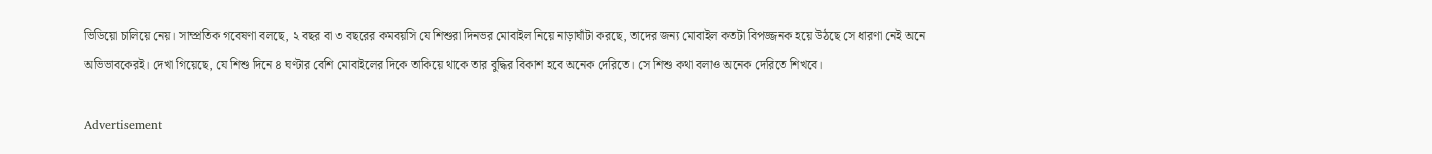ভিডিয়ো চালিয়ে নেয়। সাম্প্রতিক গবেষণা বলছে, ২ বছর বা ৩ বছরের কমবয়সি যে শিশুরা দিনভর মোবাইল নিয়ে নাড়াঘাঁটা করছে, তাদের জন্য মোবাইল কতটা বিপজ্জনক হয়ে উঠছে সে ধারণা নেই অনে অভিভাবকেরই। দেখা গিয়েছে, যে শিশু দিনে ৪ ঘণ্টার বেশি মোবাইলের দিকে তাকিয়ে থাকে তার বুদ্ধির বিকাশ হবে অনেক দেরিতে। সে শিশু কথা বলাও অনেক দেরিতে শিখবে।

Advertisement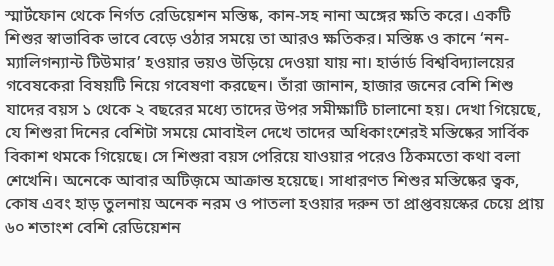স্মার্টফোন থেকে নির্গত রেডিয়েশন মস্তিষ্ক, কান-সহ নানা অঙ্গের ক্ষতি করে। একটি শিশুর স্বাভাবিক ভাবে বেড়ে ওঠার সময়ে তা আরও ক্ষতিকর। মস্তিষ্ক ও কানে ‘নন-ম্যালিগন্যান্ট টিউমার’ হওয়ার ভয়ও উড়িয়ে দেওয়া যায় না। হার্ভার্ড বিশ্ববিদ্যালয়ের গবেষকেরা বিষয়টি নিয়ে গবেষণা করছেন। তাঁরা জানান, হাজার জনের বেশি শিশু যাদের বয়স ১ থেকে ২ বছরের মধ্যে তাদের উপর সমীক্ষাটি চালানো হয়। দেখা গিয়েছে, যে শিশুরা দিনের বেশিটা সময়ে মোবাইল দেখে তাদের অধিকাংশেরই মস্তিষ্কের সার্বিক বিকাশ থমকে গিয়েছে। সে শিশুরা বয়স পেরিয়ে যাওয়ার পরেও ঠিকমতো কথা বলা শেখেনি। অনেকে আবার অটিজ়মে আক্রান্ত হয়েছে। সাধারণত শিশুর মস্তিষ্কের ত্বক, কোষ এবং হাড় তুলনায় অনেক নরম ও পাতলা হওয়ার দরুন তা প্রাপ্তবয়স্কের চেয়ে প্রায় ৬০ শতাংশ বেশি রেডিয়েশন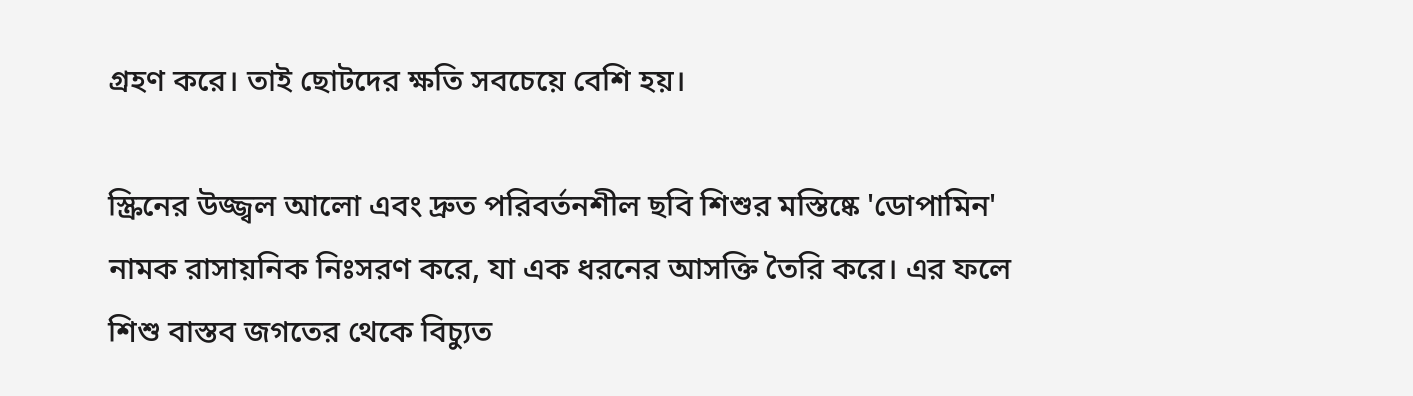গ্রহণ করে। তাই ছোটদের ক্ষতি সবচেয়ে বেশি হয়।

স্ক্রিনের উজ্জ্বল আলো এবং দ্রুত পরিবর্তনশীল ছবি শিশুর মস্তিষ্কে 'ডোপামিন' নামক রাসায়নিক নিঃসরণ করে, যা এক ধরনের আসক্তি তৈরি করে। এর ফলে শিশু বাস্তব জগতের থেকে বিচ্যুত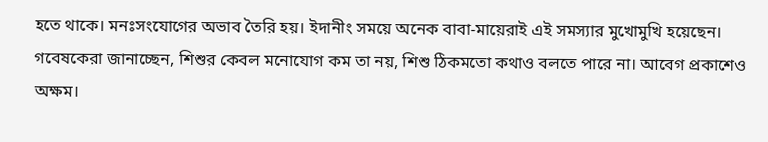হতে থাকে। মনঃসংযোগের অভাব তৈরি হয়। ইদানীং সময়ে অনেক বাবা-মায়েরাই এই সমস্যার মুখোমুখি হয়েছেন। গবেষকেরা জানাচ্ছেন, শিশুর কেবল মনোযোগ কম তা নয়, শিশু ঠিকমতো কথাও বলতে পারে না। আবেগ প্রকাশেও অক্ষম।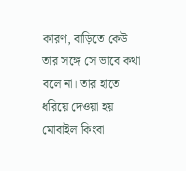কারণ, বাড়িতে কেউ তার সঙ্গে সে ভাবে কথা বলে না। তার হাতে ধরিয়ে দেওয়া হয় মোবাইল কিংবা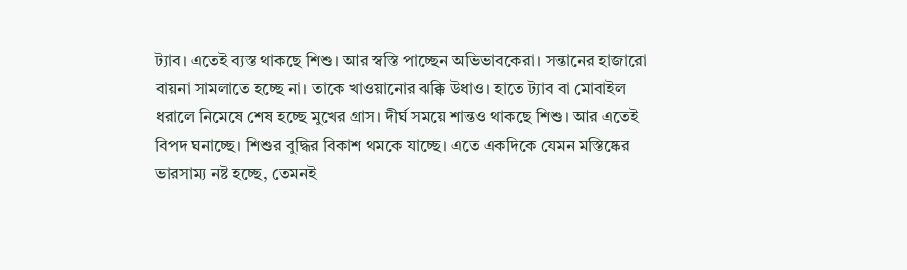ট্যাব। এতেই ব্যস্ত থাকছে শিশু। আর স্বস্তি পাচ্ছেন অভিভাবকেরা। সন্তানের হাজারো বায়না সামলাতে হচ্ছে না। তাকে খাওয়ানোর ঝক্কি উধাও। হাতে ট্যাব বা মোবাইল ধরালে নিমেষে শেষ হচ্ছে মুখের গ্রাস। দীর্ঘ সময়ে শান্তও থাকছে শিশু। আর এতেই বিপদ ঘনাচ্ছে। শিশুর বুদ্ধির বিকাশ থমকে যাচ্ছে। এতে একদিকে যেমন মস্তিষ্কের ভারসাম্য নষ্ট হচ্ছে, তেমনই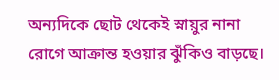অন্যদিকে ছোট থেকেই স্নায়ুর নানা রোগে আক্রান্ত হওয়ার ঝুঁকিও বাড়ছে।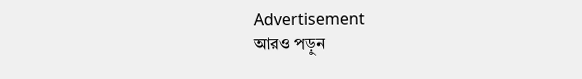Advertisement
আরও পড়ুন